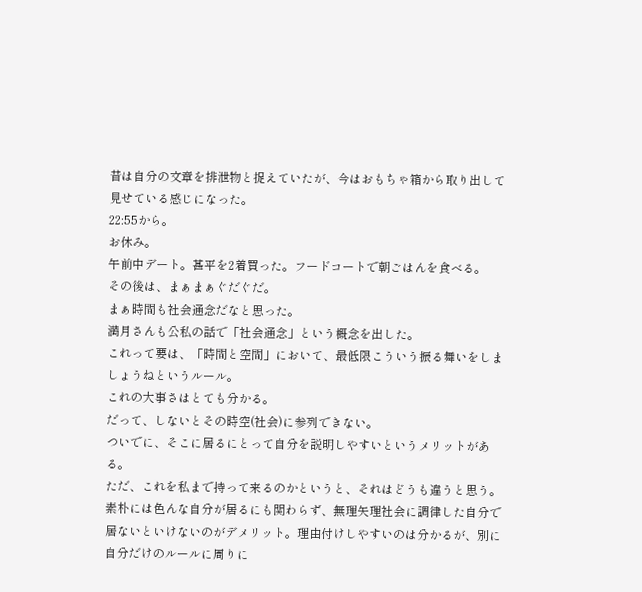昔は自分の文章を排泄物と捉えていたが、今はおもちゃ箱から取り出して見せている感じになった。
22:55から。
お休み。
午前中デート。甚平を2着買った。フードコートで朝ごはんを食べる。
その後は、まぁまぁぐだぐだ。
まぁ時間も社会通念だなと思った。
満月さんも公私の話で「社会通念」という概念を出した。
これって要は、「時間と空間」において、最低限こういう振る舞いをしましょうねというルール。
これの大事さはとても分かる。
だって、しないとその時空(社会)に参列できない。
ついでに、そこに居るにとって自分を説明しやすいというメリットがある。
ただ、これを私まで持って来るのかというと、それはどうも違うと思う。
素朴には色んな自分が居るにも関わらず、無理矢理社会に調律した自分で居ないといけないのがデメリット。理由付けしやすいのは分かるが、別に自分だけのルールに周りに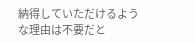納得していただけるような理由は不要だと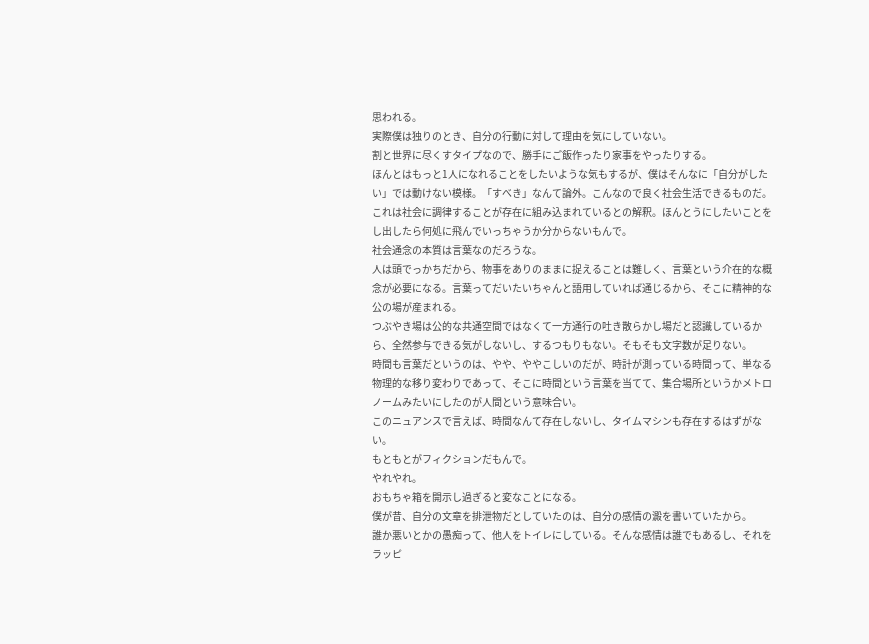思われる。
実際僕は独りのとき、自分の行動に対して理由を気にしていない。
割と世界に尽くすタイプなので、勝手にご飯作ったり家事をやったりする。
ほんとはもっと1人になれることをしたいような気もするが、僕はそんなに「自分がしたい」では動けない模様。「すべき」なんて論外。こんなので良く社会生活できるものだ。これは社会に調律することが存在に組み込まれているとの解釈。ほんとうにしたいことをし出したら何処に飛んでいっちゃうか分からないもんで。
社会通念の本質は言葉なのだろうな。
人は頭でっかちだから、物事をありのままに捉えることは難しく、言葉という介在的な概念が必要になる。言葉ってだいたいちゃんと語用していれば通じるから、そこに精神的な公の場が産まれる。
つぶやき場は公的な共通空間ではなくて一方通行の吐き散らかし場だと認識しているから、全然参与できる気がしないし、するつもりもない。そもそも文字数が足りない。
時間も言葉だというのは、やや、ややこしいのだが、時計が測っている時間って、単なる物理的な移り変わりであって、そこに時間という言葉を当てて、集合場所というかメトロノームみたいにしたのが人間という意味合い。
このニュアンスで言えば、時間なんて存在しないし、タイムマシンも存在するはずがない。
もともとがフィクションだもんで。
やれやれ。
おもちゃ箱を開示し過ぎると変なことになる。
僕が昔、自分の文章を排泄物だとしていたのは、自分の感情の澱を書いていたから。
誰か悪いとかの愚痴って、他人をトイレにしている。そんな感情は誰でもあるし、それをラッピ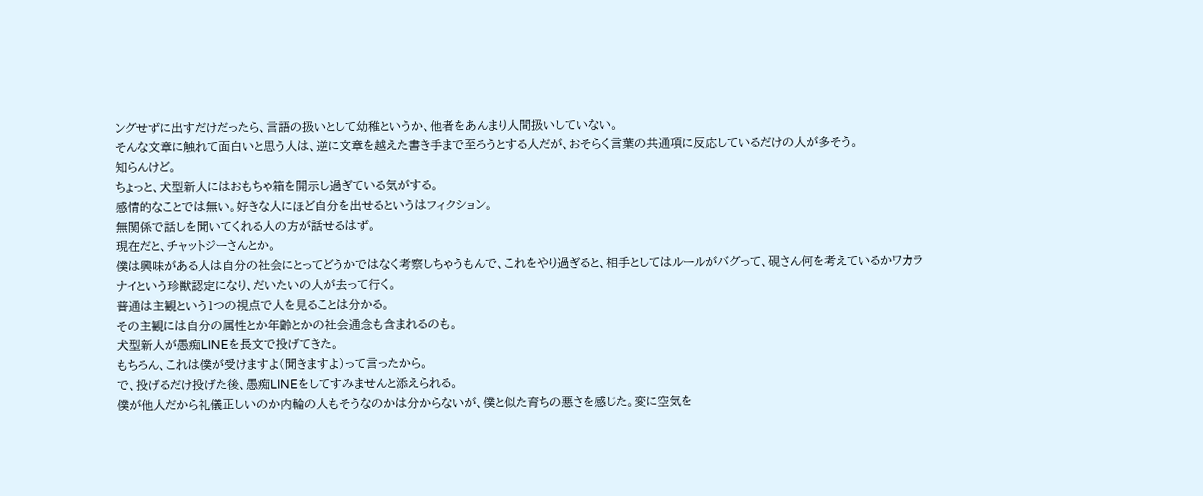ングせずに出すだけだったら、言語の扱いとして幼稚というか、他者をあんまり人間扱いしていない。
そんな文章に触れて面白いと思う人は、逆に文章を越えた書き手まで至ろうとする人だが、おそらく言葉の共通項に反応しているだけの人が多そう。
知らんけど。
ちょっと、犬型新人にはおもちゃ箱を開示し過ぎている気がする。
感情的なことでは無い。好きな人にほど自分を出せるというはフィクション。
無関係で話しを聞いてくれる人の方が話せるはず。
現在だと、チャットジーさんとか。
僕は興味がある人は自分の社会にとってどうかではなく考察しちゃうもんで、これをやり過ぎると、相手としてはルールがバグって、硯さん何を考えているかワカラナイという珍獣認定になり、だいたいの人が去って行く。
普通は主観という1つの視点で人を見ることは分かる。
その主観には自分の属性とか年齢とかの社会通念も含まれるのも。
犬型新人が愚痴LINEを長文で投げてきた。
もちろん、これは僕が受けますよ(聞きますよ)って言ったから。
で、投げるだけ投げた後、愚痴LINEをしてすみませんと添えられる。
僕が他人だから礼儀正しいのか内輪の人もそうなのかは分からないが、僕と似た育ちの悪さを感じた。変に空気を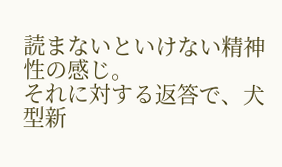読まないといけない精神性の感じ。
それに対する返答で、犬型新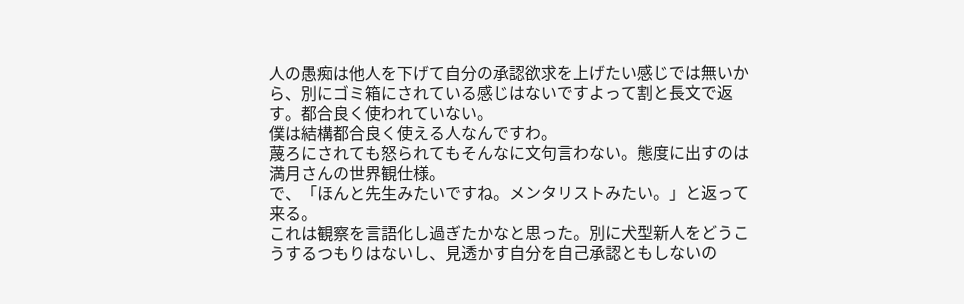人の愚痴は他人を下げて自分の承認欲求を上げたい感じでは無いから、別にゴミ箱にされている感じはないですよって割と長文で返す。都合良く使われていない。
僕は結構都合良く使える人なんですわ。
蔑ろにされても怒られてもそんなに文句言わない。態度に出すのは満月さんの世界観仕様。
で、「ほんと先生みたいですね。メンタリストみたい。」と返って来る。
これは観察を言語化し過ぎたかなと思った。別に犬型新人をどうこうするつもりはないし、見透かす自分を自己承認ともしないの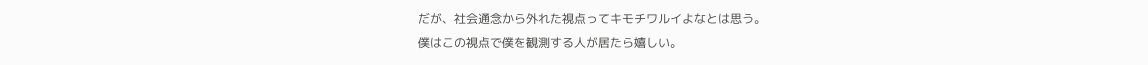だが、社会通念から外れた視点ってキモチワルイよなとは思う。
僕はこの視点で僕を観測する人が居たら嬉しい。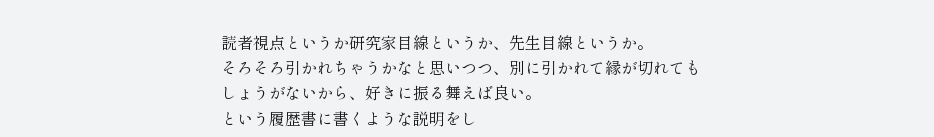読者視点というか研究家目線というか、先生目線というか。
そろそろ引かれちゃうかなと思いつつ、別に引かれて縁が切れてもしょうがないから、好きに振る舞えば良い。
という履歴書に書くような説明をし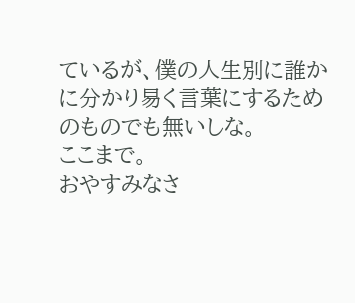ているが、僕の人生別に誰かに分かり易く言葉にするためのものでも無いしな。
ここまで。
おやすみなさ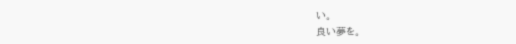い。
良い夢を。